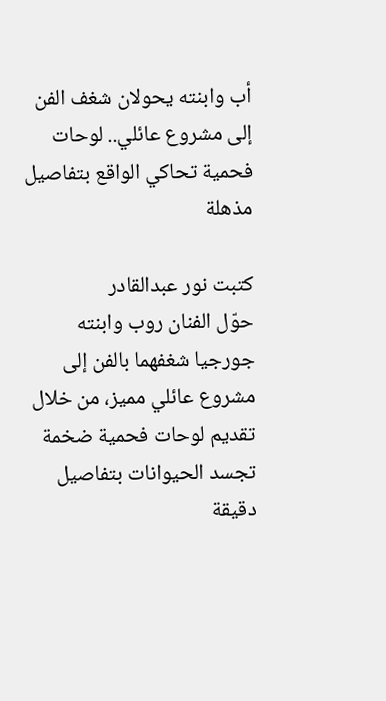أب وابنته يحولان شغف الفن إلى مشروع عائلي.. لوحات فحمية تحاكي الواقع بتفاصيل مذهلة

كتبت نور عبدالقادر
حوّل الفنان روب وابنته جورجيا شغفهما بالفن إلى مشروع عائلي مميز، من خلال تقديم لوحات فحمية ضخمة تجسد الحيوانات بتفاصيل دقيقة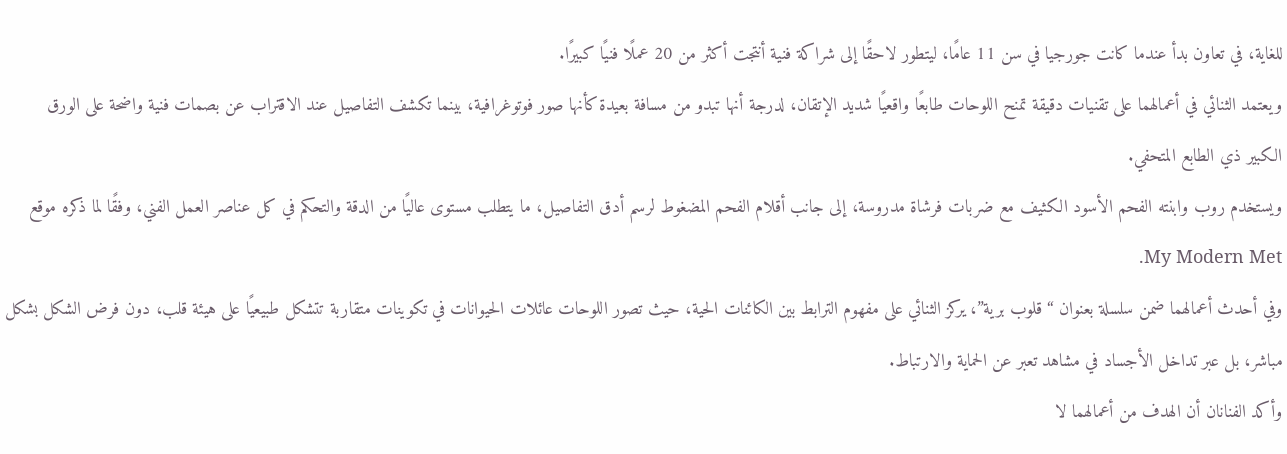للغاية، في تعاون بدأ عندما كانت جورجيا في سن 11 عامًا، ليتطور لاحقًا إلى شراكة فنية أنتجت أكثر من 20 عملًا فنيًا كبيرًا.
ويعتمد الثنائي في أعمالهما على تقنيات دقيقة تمنح اللوحات طابعًا واقعيًا شديد الإتقان، لدرجة أنها تبدو من مسافة بعيدة كأنها صور فوتوغرافية، بينما تكشف التفاصيل عند الاقتراب عن بصمات فنية واضحة على الورق الكبير ذي الطابع المتحفي.
ويستخدم روب وابنته الفحم الأسود الكثيف مع ضربات فرشاة مدروسة، إلى جانب أقلام الفحم المضغوط لرسم أدق التفاصيل، ما يتطلب مستوى عاليًا من الدقة والتحكم في كل عناصر العمل الفني، وفقًا لما ذكره موقع My Modern Met.
وفي أحدث أعمالهما ضمن سلسلة بعنوان “قلوب برية”، يركز الثنائي على مفهوم الترابط بين الكائنات الحية، حيث تصور اللوحات عائلات الحيوانات في تكوينات متقاربة تتشكل طبيعيًا على هيئة قلب، دون فرض الشكل بشكل مباشر، بل عبر تداخل الأجساد في مشاهد تعبر عن الحماية والارتباط.
وأكد الفنانان أن الهدف من أعمالهما لا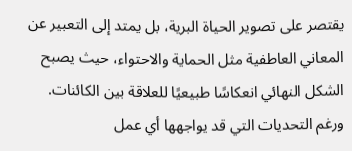يقتصر على تصوير الحياة البرية، بل يمتد إلى التعبير عن المعاني العاطفية مثل الحماية والاحتواء، حيث يصبح الشكل النهائي انعكاسًا طبيعيًا للعلاقة بين الكائنات.
ورغم التحديات التي قد يواجهها أي عمل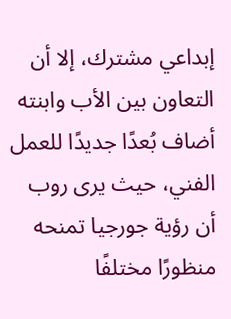إبداعي مشترك، إلا أن التعاون بين الأب وابنته أضاف بُعدًا جديدًا للعمل الفني، حيث يرى روب أن رؤية جورجيا تمنحه منظورًا مختلفًا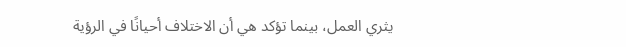يثري العمل، بينما تؤكد هي أن الاختلاف أحيانًا في الرؤية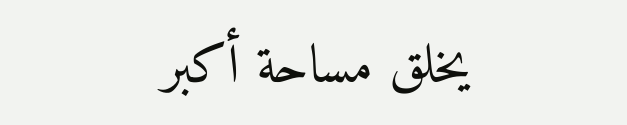يخلق مساحة أكبر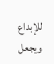للإبداع ويجعل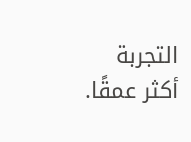التجربة أكثر عمقًا.